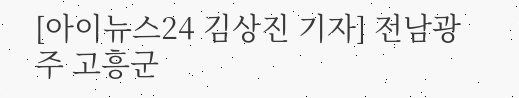[아이뉴스24 김상진 기자] 전남광주 고흥군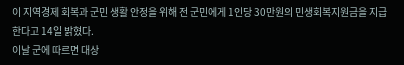이 지역경제 회복과 군민 생활 안정을 위해 전 군민에게 1인당 30만원의 민생회복지원금을 지급한다고 14일 밝혔다.
이날 군에 따르면 대상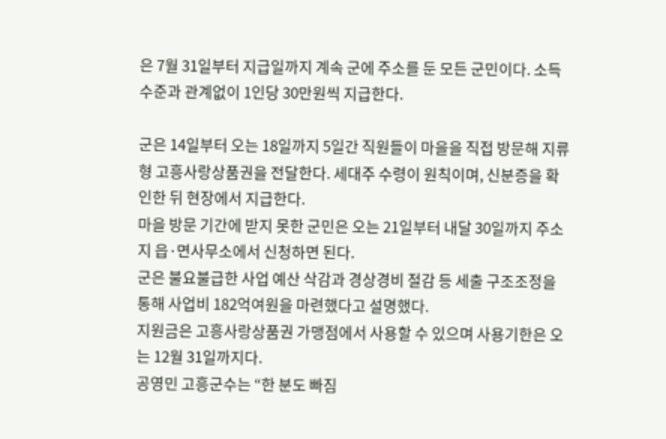은 7월 31일부터 지급일까지 계속 군에 주소를 둔 모든 군민이다. 소득 수준과 관계없이 1인당 30만원씩 지급한다.

군은 14일부터 오는 18일까지 5일간 직원들이 마을을 직접 방문해 지류형 고흥사랑상품권을 전달한다. 세대주 수령이 원칙이며, 신분증을 확인한 뒤 현장에서 지급한다.
마을 방문 기간에 받지 못한 군민은 오는 21일부터 내달 30일까지 주소지 읍·면사무소에서 신청하면 된다.
군은 불요불급한 사업 예산 삭감과 경상경비 절감 등 세출 구조조정을 통해 사업비 182억여원을 마련했다고 설명했다.
지원금은 고흥사랑상품권 가맹점에서 사용할 수 있으며 사용기한은 오는 12월 31일까지다.
공영민 고흥군수는 “한 분도 빠짐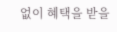없이 혜택을 받을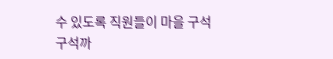수 있도록 직원들이 마을 구석구석까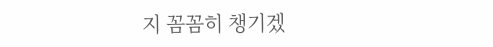지 꼼꼼히 챙기겠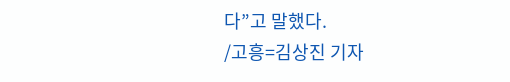다”고 말했다.
/고흥=김상진 기자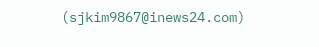(sjkim9867@inews24.com)